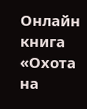Онлайн книга «Охота на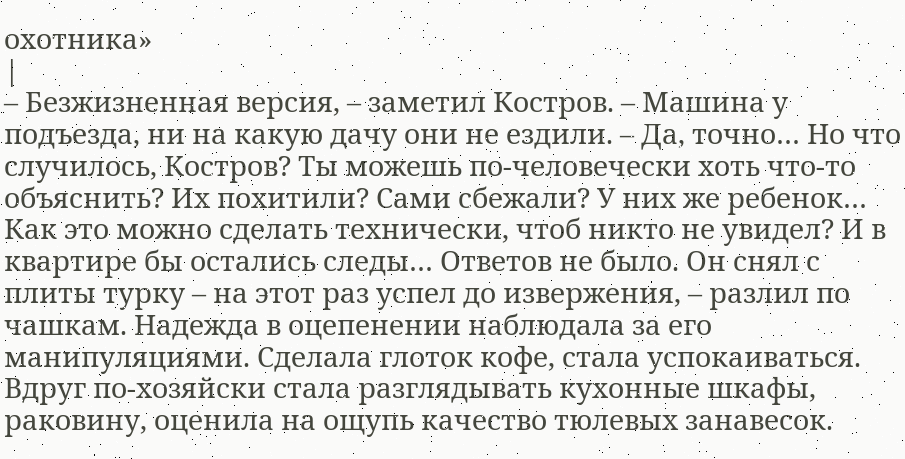охотника»
|
– Безжизненная версия, – заметил Костров. – Машина у подъезда, ни на какую дачу они не ездили. – Да, точно… Но что случилось, Костров? Ты можешь по-человечески хоть что-то объяснить? Их похитили? Сами сбежали? У них же ребенок… Как это можно сделать технически, чтоб никто не увидел? И в квартире бы остались следы… Ответов не было. Он снял с плиты турку – на этот раз успел до извержения, – разлил по чашкам. Надежда в оцепенении наблюдала за его манипуляциями. Сделала глоток кофе, стала успокаиваться. Вдруг по-хозяйски стала разглядывать кухонные шкафы, раковину, оценила на ощупь качество тюлевых занавесок.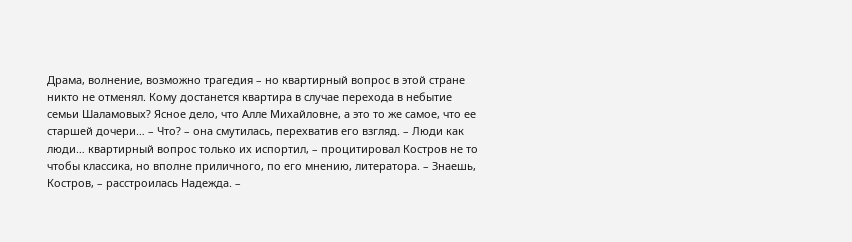Драма, волнение, возможно трагедия – но квартирный вопрос в этой стране никто не отменял. Кому достанется квартира в случае перехода в небытие семьи Шаламовых? Ясное дело, что Алле Михайловне, а это то же самое, что ее старшей дочери… – Что? – она смутилась, перехватив его взгляд. – Люди как люди… квартирный вопрос только их испортил, – процитировал Костров не то чтобы классика, но вполне приличного, по его мнению, литератора. – Знаешь, Костров, – расстроилась Надежда. –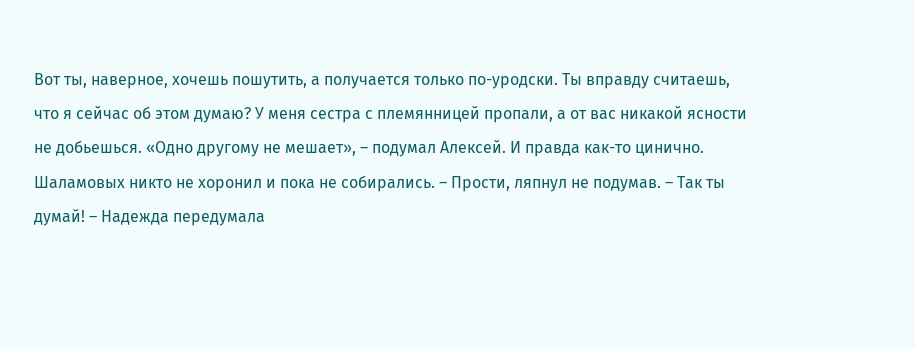Вот ты, наверное, хочешь пошутить, а получается только по-уродски. Ты вправду считаешь, что я сейчас об этом думаю? У меня сестра с племянницей пропали, а от вас никакой ясности не добьешься. «Одно другому не мешает», – подумал Алексей. И правда как-то цинично. Шаламовых никто не хоронил и пока не собирались. – Прости, ляпнул не подумав. – Так ты думай! – Надежда передумала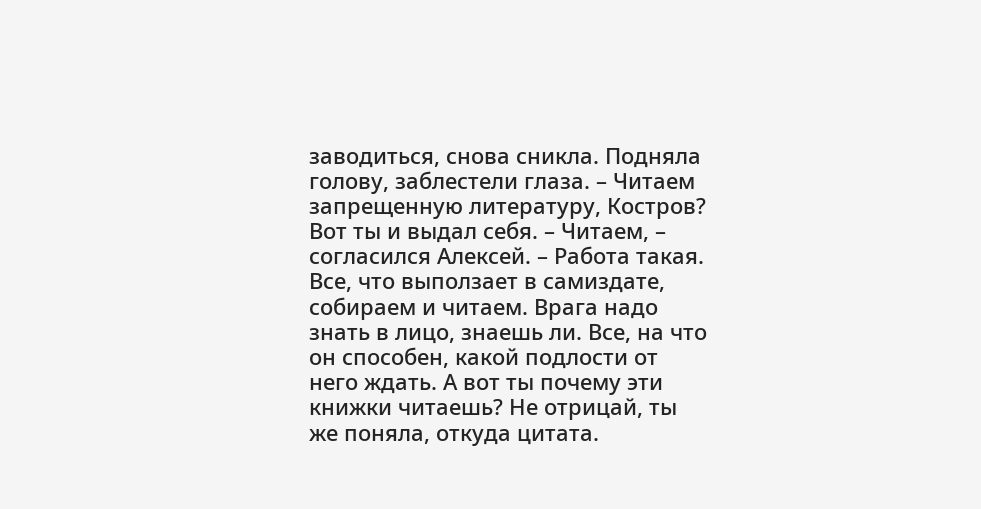заводиться, снова сникла. Подняла голову, заблестели глаза. – Читаем запрещенную литературу, Костров? Вот ты и выдал себя. – Читаем, – согласился Алексей. – Работа такая. Все, что выползает в самиздате, собираем и читаем. Врага надо знать в лицо, знаешь ли. Все, на что он способен, какой подлости от него ждать. А вот ты почему эти книжки читаешь? Не отрицай, ты же поняла, откуда цитата.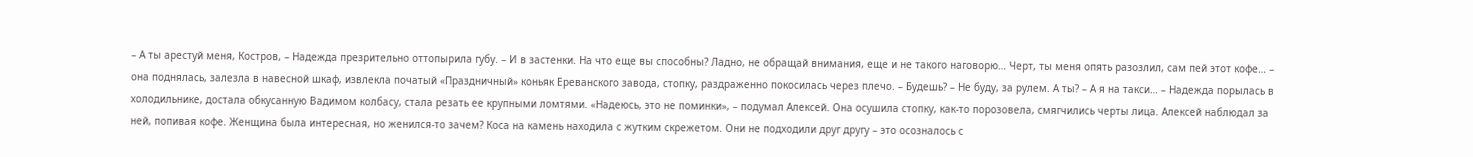– А ты арестуй меня, Костров, – Надежда презрительно оттопырила губу. – И в застенки. На что еще вы способны? Ладно, не обращай внимания, еще и не такого наговорю… Черт, ты меня опять разозлил, сам пей этот кофе… – она поднялась, залезла в навесной шкаф, извлекла початый «Праздничный» коньяк Ереванского завода, стопку, раздраженно покосилась через плечо. – Будешь? – Не буду, за рулем. А ты? – А я на такси… – Надежда порылась в холодильнике, достала обкусанную Вадимом колбасу, стала резать ее крупными ломтями. «Надеюсь, это не поминки», – подумал Алексей. Она осушила стопку, как-то порозовела, смягчились черты лица. Алексей наблюдал за ней, попивая кофе. Женщина была интересная, но женился-то зачем? Коса на камень находила с жутким скрежетом. Они не подходили друг другу – это осозналось с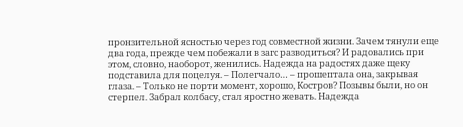пронзительной ясностью через год совместной жизни. Зачем тянули еще два года, прежде чем побежали в загс разводиться? И радовались при этом, словно, наоборот, женились. Надежда на радостях даже щеку подставила для поцелуя. – Полегчало… – прошептала она, закрывая глаза. – Только не порти момент, хорошо, Костров? Позывы были, но он стерпел. Забрал колбасу, стал яростно жевать. Надежда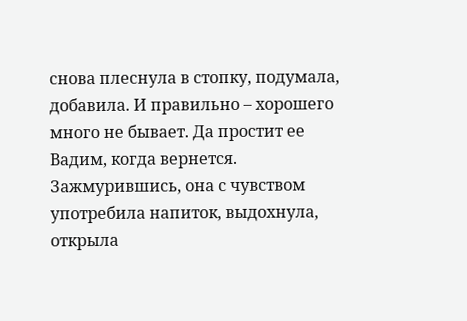снова плеснула в стопку, подумала, добавила. И правильно – хорошего много не бывает. Да простит ее Вадим, когда вернется. Зажмурившись, она с чувством употребила напиток, выдохнула, открыла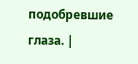подобревшие глаза. |